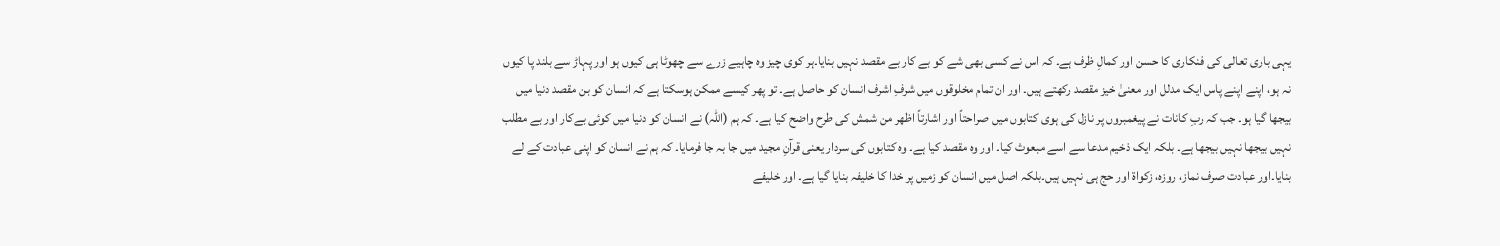یہی باری تعالی کی فنکاری کا حسن اور کمالِ ظرف ہے۔ کہ اس نے کسی بھی شے کو بے کار بے مقصد نہیں بنایا۔ہر کوی چیز وہ چاہیے زرے سے چھوٹا ہی کیوں ہو اور پہاڑ سے بلند پا کیوں نہ ہو، اپنے اپنے پاس ایک مدلل اور معنیٰ خیز مقصد رکھتے ہیں۔ اور ان تمام مخلوقوں میں شرفِ اشرف انسان کو حاصل ہے۔ تو پھر کیسے ممکن ہوسکتا ہے کہ انسان کو بن مقصد دنیا میں بیجھا گیا ہو۔ جب کہ ربِ کانات نے پیغمبروں پر نازل کی ہوی کتابوں میں صراحتاً اور اشارتاً اظھر من شمش کی طرح واضح کیا ہے۔ کہ ہم (اللہ) نے انسان کو دنیا میں کوئی بےکار اور بے مطلب نہیں بیجھا نہیں بیجھا ہے۔ بلکہ ایک ذخیم مدعا سے اسے مبعوث کیا۔ اور وہ مقصد کیا ہے۔ وہ کتابوں کی سردار یعنی قرآنِ مجید میں جا بہ جا فرمایا۔ کہ ہم نے انسان کو اپنی عبادت کے لے بنایا۔اور عبادت صرف نماز، روزہ، زکواة اور حج ہی نہیں ہیں۔بلکہ اصل میں انسان کو زمیں پر خدا کا خلیفہ بنایا گیا ہے۔ اور خلیفے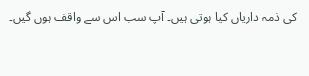کی ذمہ داریاں کیا ہوتی ہیں۔ آپ سب اس سے واقف ہوں گیں۔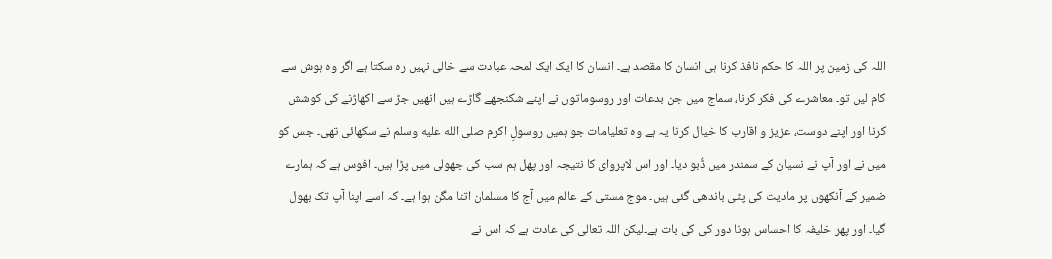اللہ کی زمین پر اللہ کا حکم نافذ کرنا ہی انسان کا مقصد ہے۔ انسان کا ایک ایک لمحہ عبادت سے خالی نہیں رہ سکتا ہے اگر وہ ہوش سے کام لیں تو۔ معاشرے کی فکر کرنا، سماج میں جن بدعات اور روسوماتوں نے اپنے شکنجھے گاڑے ہیں انھیں جڑ سے اکھاڑنے کی کوشش کرنا اور اپنے دوست، عزیز و اقارب کا خیال کرنا یہ ہے وہ تعلیامات جو ہمیں روسولِ اکرم صلى الله عليه وسلم نے سکھائی تھی۔ جس کو میں نے اور آپ نے نسیان کے سمندر میں ڈُبو دیا۔ اور اس لاپروای کا نتیجہ اور پھل ہم سب کی جھولی میں پڑا ہیں۔ افوس ہے کہ ہمارے ضمیر کے آنکھوں پر مادیت کی پٹی باندھی گئی ہیں۔ موج مستی کے عالم میں آج کا مسلمان اتنا مگن ہوا ہے۔ کہ اسے اپنا آپ تک بھول گیا۔ اور پھر خلیفہ کا احساس ہونا دور کی کی بات ہے۔لیکن اللہ تعالی کی عادت ہے کہ اس نے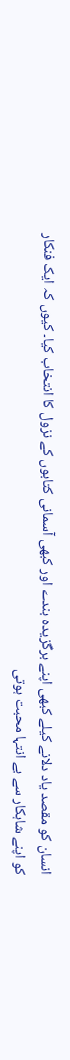انسان کو مقصد یاد دلانے کیلے کبھی اپنے برگزیدہ بندے اور کبھی آسمانی کتابوں کے نزول کا انتخاب کیا۔ کیوں کہ ایک فنکار کو اپنے شاہکار سے بے انتہا محبت ہوتی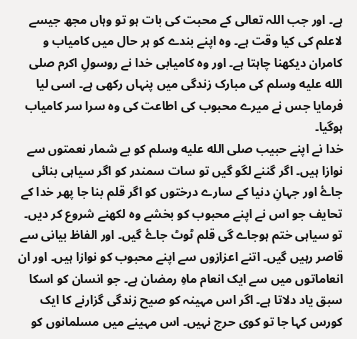ہے۔ اور جب اللہ تعالی کے محبت کی بات ہو تو وہاں مجھ جیسے لاعلم کی کیا وقت ہے۔ وہ اپنے بندے کو ہر حال میں کامیاب و کامران دیکھنا چاہتا ہے۔ اور وہ کامیابی خدا نے روسولِ اکرم صلى الله عليه وسلم کی مبارک زندگی میں پنہاں رکھی ہے۔ اسی لیا فرمایا جس نے میرے محبوب کی اطاعت کی وہ سرا سر کامیاب ہوگیا۔
خدا نے اپنے حبیب صلى الله عليه وسلم کو بے شمار نعمتوں سے نوازا ہیں۔ اگر گننے لگو گیں تو سات سمندر کو اگر سیاہی بنائی جاۓ اور جہانِ دنیا کے سارے درختوں کو اگر قلم بنا جا پھر خدا کے تحایف جو اس نے اپنے محبوب کو بخشے وہ لکھنے شروع کر دیں۔ تو سیاہی ختم ہوجاے گی قلم ٹوٹ جاۓ گیں۔ اور الفاظ بیانی سے قاصر رہیں گیں۔ اتنے اعزازوں سے اپنے محبوب کو نوازا ہیں۔ اور ان انعاماتوں میں سے ایک انعام ماہِ رمضان ہے۔ جو انسان کو اسکا سبق یاد دلاتا ہے۔ اگر اس مہینہ کو صیح زندگی گزارنے کا ایک کورس کہا جا تو کوی حرج نہیں۔ اس مہینے میں مسلمانوں کو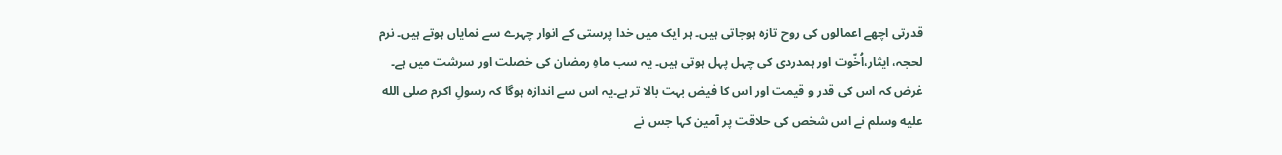قدرتی اچھے اعمالوں کی روح تازہ ہوجاتی ہیں۔ ہر ایک میں خدا پرستی کے انوار چہرے سے نمایاں ہوتے ہیں۔ نرم لحجہ، ایثار،اُخّوت اور ہمدردی کی چہل پہل ہوتی ہیں۔ یہ سب ماہِ رمضان کی خصلت اور سرشت میں ہے۔ غرض کہ اس کی قدر و قیمت اور اس کا فیض بہت بالا تر ہے۔یہ اس سے اندازہ ہوگا کہ رسولِ اکرم صلى الله عليه وسلم نے اس شخص کی حلاقت پر آمین کہا جس نے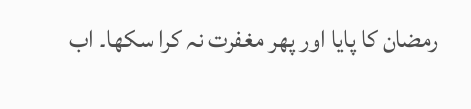رمضان کا پایا اور پھر مغفرت نہ کرا سکھا۔ اب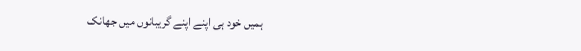ہمیں خود ہی اپنے اپنے گریبانوں میں جھانک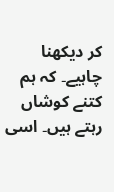کر دیکھنا چاہیے۔ کہ ہم کتنے کوشاں رہتے ہیں۔ اسی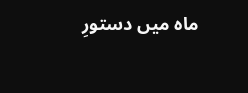ماہ میں دستورِ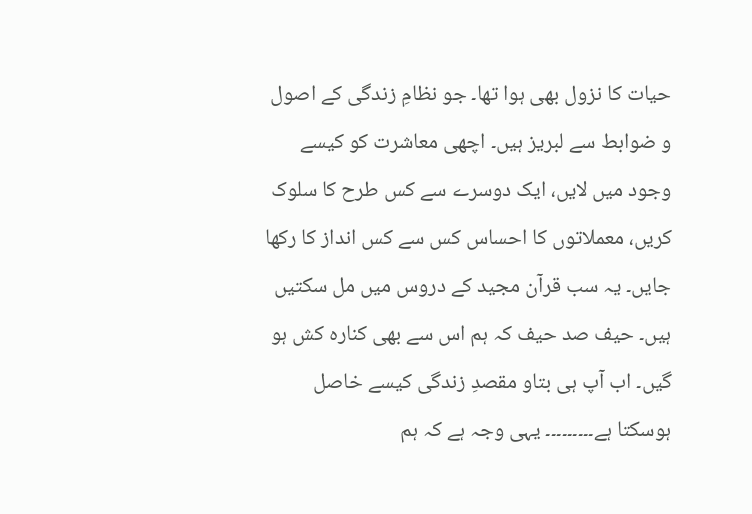حیات کا نزول بھی ہوا تھا۔ جو نظامِ زندگی کے اصول و ضوابط سے لبریز ہیں۔ اچھی معاشرت کو کیسے وجود میں لایں، ایک دوسرے سے کس طرح کا سلوک کریں، معملاتوں کا احساس کس سے کس انداز کا رکھا جایں۔ یہ سب قرآن مجید کے دروس میں مل سکتیں ہیں۔ حیف صد حیف کہ ہم اس سے بھی کنارہ کش ہو گیں۔ اب آپ ہی بتاو مقصدِ زندگی کیسے خاصل ہوسکتا ہے۔۔۔۔۔۔۔۔۔ یہی وجہ ہے کہ ہم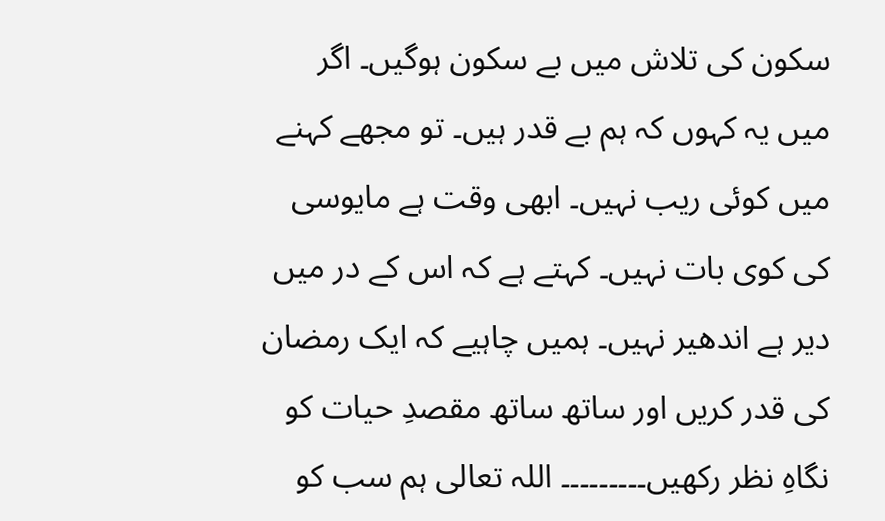سکون کی تلاش میں بے سکون ہوگیں۔ اگر میں یہ کہوں کہ ہم بے قدر ہیں۔ تو مجھے کہنے میں کوئی ریب نہیں۔ ابھی وقت ہے مایوسی کی کوی بات نہیں۔ کہتے ہے کہ اس کے در میں دیر ہے اندھیر نہیں۔ ہمیں چاہیے کہ ایک رمضان کی قدر کریں اور ساتھ ساتھ مقصدِ حیات کو نگاہِ نظر رکھیں۔۔۔۔۔۔۔۔۔ اللہ تعالی ہم سب کو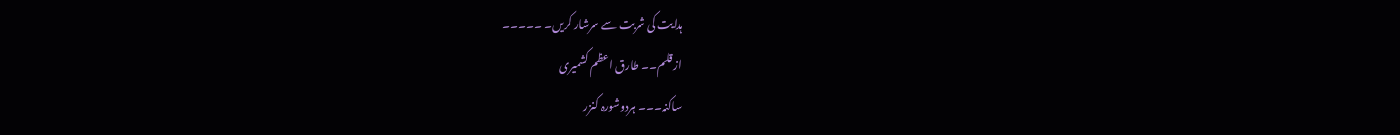ہدایت کی شربت سے سرشار کریں۔ ۔۔۔۔۔
از قلم۔۔ طارق اعظم کشمیری
ساکنہ۔۔۔ ہردوشورہ کنزر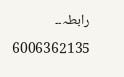رابطہ۔۔ 6006362135